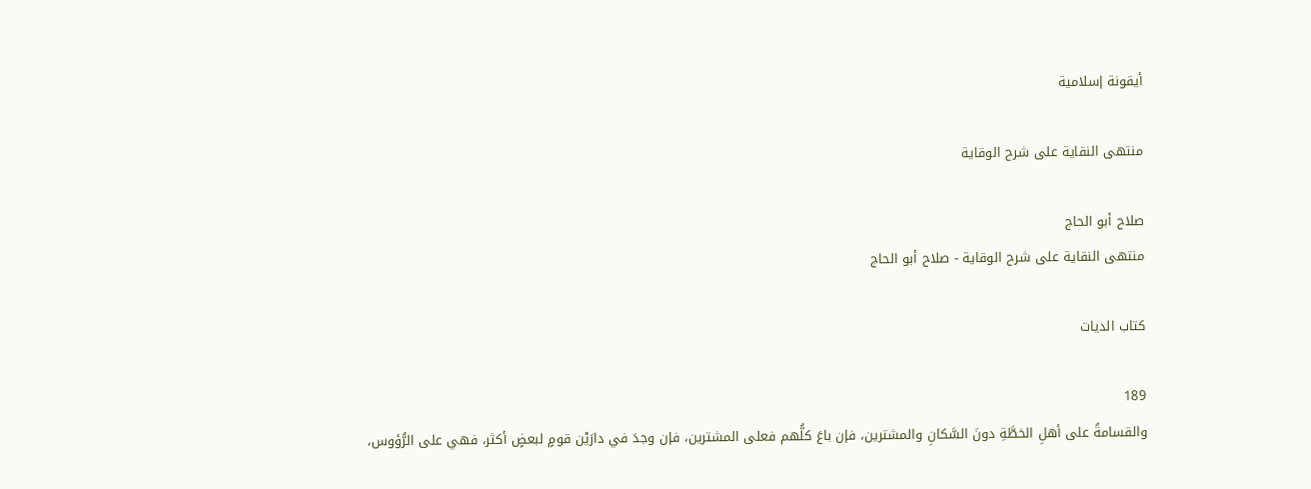أيقونة إسلامية

منتهى النقاية على شرح الوقاية

صلاح أبو الحاج
منتهى النقاية على شرح الوقاية - صلاح أبو الحاج

كتاب الديات

189
والقسامةُ على أهلِ الخطَّةِ دونَ السَّكانِ والمشترين، فإن باعَ كلُّهم فعلى المشترين، فإن وجدَ في دارَيْن قومٍ لبعضٍ أكثر، فهي على الرُّؤوس،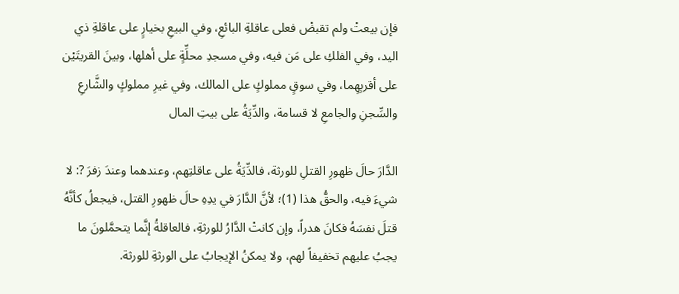فإن بيعتْ ولم تقبضْ فعلى عاقلةِ البائعِ، وفي البيعِ بخيارٍ على عاقلةِ ذي اليد، وفي الفلكِ على مَن فيه، وفي مسجدِ محلِّةٍ على أهلها، وبينَ القريتَيْن على أقربِهِما، وفي سوقٍ مملوكٍ على المالك، وفي غيرِ مملوكٍ والشَّارعِ والسِّجنِ والجامعِ لا قسامة، والدِّيَةُ على بيتِ المال

الدَّارَ حالَ ظهورِ القتلِ للورثة، فالدِّيَةُ على عاقلتِهم، وعندهما وعندَ زفرَ ?: لا شيءَ فيه، والحقُّ هذا (1)؛ لأنَّ الدَّارَ في يدِهِ حالَ ظهورِ القتل، فيجعلُ كأنَّهُ قتلَ نفسَهُ فكانَ هدراً، وإن كانتْ الدَّارُ للورثةِ، فالعاقلةُ إنَّما يتحمَّلونَ ما يجبُ عليهم تخفيفاً لهم، ولا يمكنُ الإيجابُ على الورثةِ للورثة.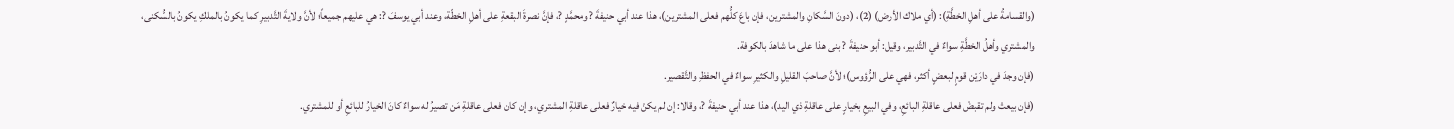(والقسامةُ على أهلِ الخطَّةِ): (أي ملاك الأرض) (2)، (دونَ السَّكانِ والمشترين، فإن باعَ كلُّهم فعلى المشترين)، هذا عند أبي حنيفةَ ? ومحمَّدٍ ?، فإنَّ نصرةَ البقعةِ على أهلِ الخطّة، وعند أبي يوسفَ ?: هي عليهم جميعاً؛ لأنَّ ولايةَ التَّدبيرِ كما يكونُ بالملكِ يكونُ بالسُّكنى، والمشتري وأهلُ الخطَّةِ سواءٌ في التَّدبير، وقيل: أبو حنيفةَ ? بنى هذا على ما شاهدَ بالكوفة.
(فإن وجدَ في دارَيْن قومٍ لبعضٍ أكثر، فهي على الرُّؤوس)؛ لأنَّ صاحبَ القليلِ والكثيرِ سواءٌ في الحفظِ والتَّقصير.
(فإن بيعتْ ولم تقبضْ فعلى عاقلةِ البائعِ، وفي البيعِ بخيارٍ على عاقلةِ ذي اليد)، هذا عند أبي حنيفةَ ?، وقالا: إن لم يكنْ فيه خيارٌ فعلى عاقلةِ المشتري، وإن كان فعلى عاقلةِ مَن تصيرُ له سواءٌ كانَ الخيارُ للبائعِ أو للمشتري.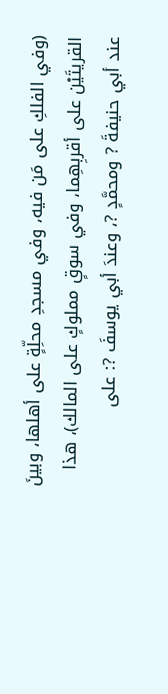(وفي الفلكِ على مَن فيه، وفي مسجدِ محلِّةٍ على أهلها، وبينَ القريتَيْن على أقربِهِما، وفي سوقٍ مملوكٍ على المالك)، هذا عند أبي حنيفةَ ? ومحمَّدٍ ?، وعندَ أبي يوسفَ ?: على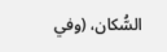السُّكان، (وفي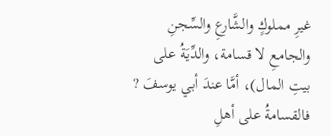غيرِ مملوكٍ والشَّارعِ والسِّجنِ والجامعِ لا قسامة، والدِّيَةُ على بيتِ المال)، أمَّا عندَ أبي يوسفَ ? فالقسامةُ على أهلِ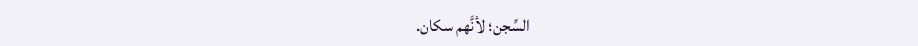السِّجن؛ لأنَّهم سكان.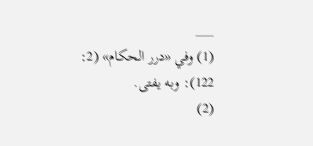___
(1) وفي «درر الحكام» (2: 122): وبه يفتى.
(2)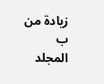زيادة من ب
المجلد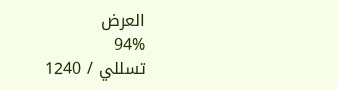العرض
94%
تسللي / 1240